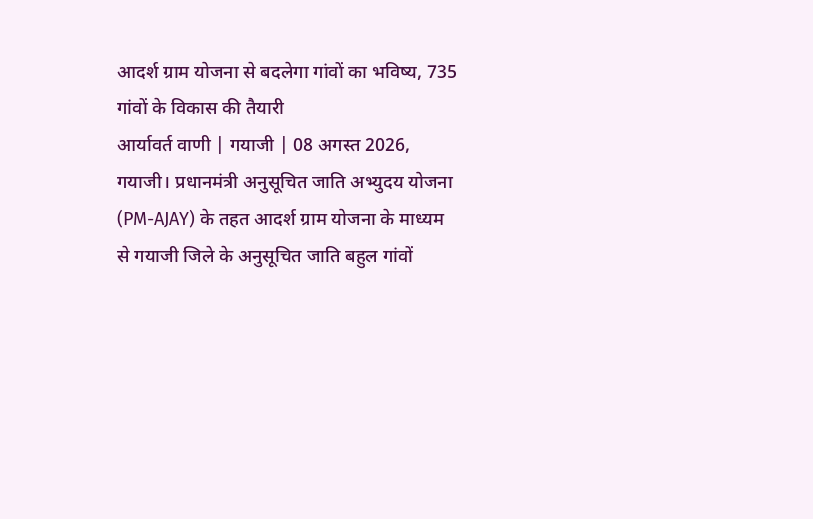आदर्श ग्राम योजना से बदलेगा गांवों का भविष्य, 735 गांवों के विकास की तैयारी
आर्यावर्त वाणी | गयाजी | 08 अगस्त 2026,
गयाजी। प्रधानमंत्री अनुसूचित जाति अभ्युदय योजना (PM-AJAY) के तहत आदर्श ग्राम योजना के माध्यम से गयाजी जिले के अनुसूचित जाति बहुल गांवों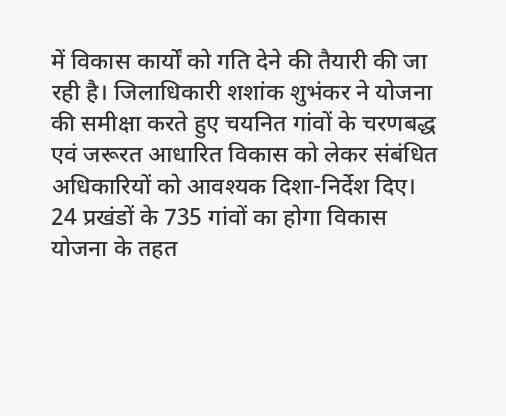में विकास कार्यों को गति देने की तैयारी की जा रही है। जिलाधिकारी शशांक शुभंकर ने योजना की समीक्षा करते हुए चयनित गांवों के चरणबद्ध एवं जरूरत आधारित विकास को लेकर संबंधित अधिकारियों को आवश्यक दिशा-निर्देश दिए।
24 प्रखंडों के 735 गांवों का होगा विकास
योजना के तहत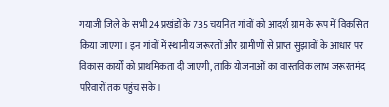गयाजी जिले के सभी 24 प्रखंडों के 735 चयनित गांवों को आदर्श ग्राम के रूप में विकसित किया जाएगा। इन गांवों में स्थानीय जरूरतों और ग्रामीणों से प्राप्त सुझावों के आधार पर विकास कार्यों को प्राथमिकता दी जाएगी, ताकि योजनाओं का वास्तविक लाभ जरूरतमंद परिवारों तक पहुंच सके।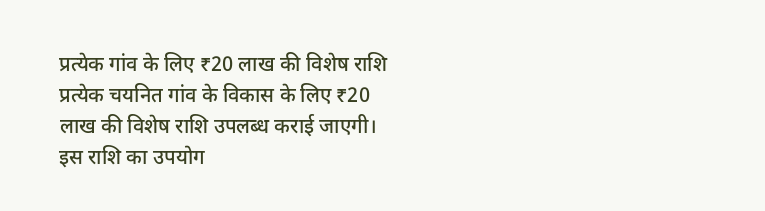प्रत्येक गांव के लिए ₹20 लाख की विशेष राशि
प्रत्येक चयनित गांव के विकास के लिए ₹20 लाख की विशेष राशि उपलब्ध कराई जाएगी। इस राशि का उपयोग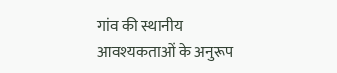गांव की स्थानीय आवश्यकताओं के अनुरूप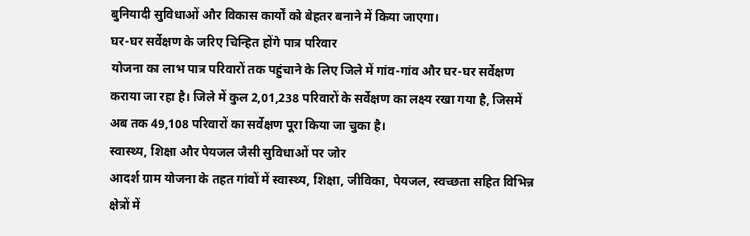बुनियादी सुविधाओं और विकास कार्यों को बेहतर बनाने में किया जाएगा।
घर-घर सर्वेक्षण के जरिए चिन्हित होंगे पात्र परिवार
योजना का लाभ पात्र परिवारों तक पहुंचाने के लिए जिले में गांव-गांव और घर-घर सर्वेक्षण कराया जा रहा है। जिले में कुल 2,01,238 परिवारों के सर्वेक्षण का लक्ष्य रखा गया है, जिसमें अब तक 49,108 परिवारों का सर्वेक्षण पूरा किया जा चुका है।
स्वास्थ्य, शिक्षा और पेयजल जैसी सुविधाओं पर जोर
आदर्श ग्राम योजना के तहत गांवों में स्वास्थ्य, शिक्षा, जीविका, पेयजल, स्वच्छता सहित विभिन्न क्षेत्रों में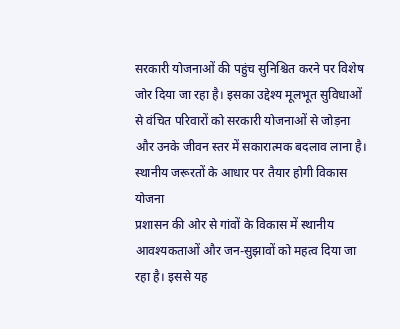सरकारी योजनाओं की पहुंच सुनिश्चित करने पर विशेष जोर दिया जा रहा है। इसका उद्देश्य मूलभूत सुविधाओं से वंचित परिवारों को सरकारी योजनाओं से जोड़ना और उनके जीवन स्तर में सकारात्मक बदलाव लाना है।
स्थानीय जरूरतों के आधार पर तैयार होगी विकास योजना
प्रशासन की ओर से गांवों के विकास में स्थानीय आवश्यकताओं और जन-सुझावों को महत्व दिया जा रहा है। इससे यह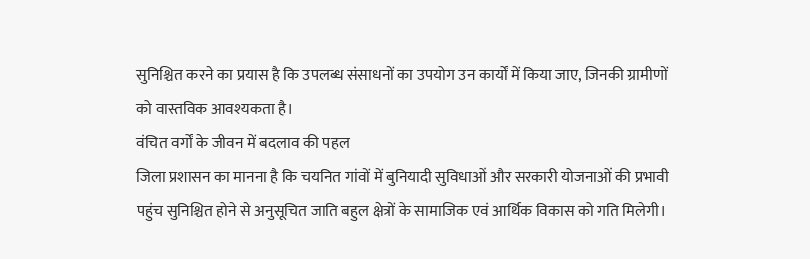सुनिश्चित करने का प्रयास है कि उपलब्ध संसाधनों का उपयोग उन कार्यों में किया जाए, जिनकी ग्रामीणों को वास्तविक आवश्यकता है।
वंचित वर्गों के जीवन में बदलाव की पहल
जिला प्रशासन का मानना है कि चयनित गांवों में बुनियादी सुविधाओं और सरकारी योजनाओं की प्रभावी पहुंच सुनिश्चित होने से अनुसूचित जाति बहुल क्षेत्रों के सामाजिक एवं आर्थिक विकास को गति मिलेगी।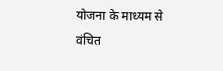योजना के माध्यम से वंचित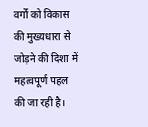वर्गों को विकास की मुख्यधारा से जोड़ने की दिशा में महत्वपूर्ण पहल की जा रही है।